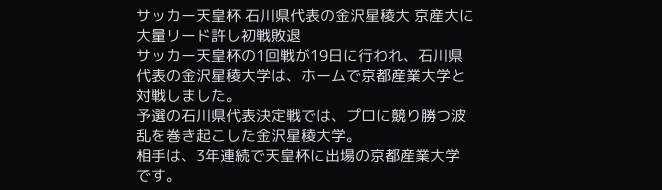サッカー天皇杯 石川県代表の金沢星稜大 京産大に大量リード許し初戦敗退
サッカー天皇杯の1回戦が19日に行われ、石川県代表の金沢星稜大学は、ホームで京都産業大学と対戦しました。
予選の石川県代表決定戦では、プロに競り勝つ波乱を巻き起こした金沢星稜大学。
相手は、3年連続で天皇杯に出場の京都産業大学です。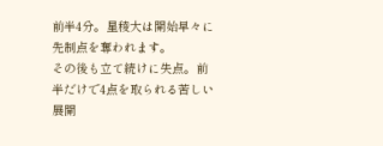前半4分。星稜大は開始早々に先制点を奪われます。
その後も立て続けに失点。前半だけで4点を取られる苦しい展開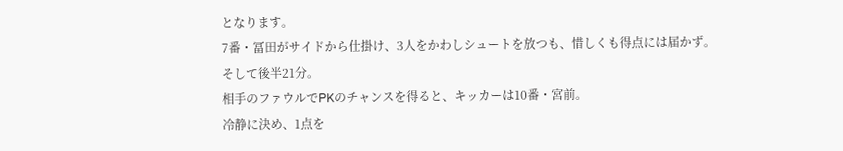となります。
7番・冨田がサイドから仕掛け、3人をかわしシュートを放つも、惜しくも得点には届かず。
そして後半21分。
相手のファウルでPKのチャンスを得ると、キッカーは10番・宮前。
冷静に決め、1点を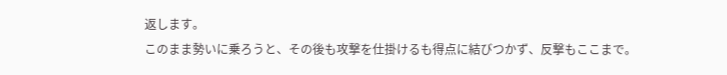返します。
このまま勢いに乗ろうと、その後も攻撃を仕掛けるも得点に結びつかず、反撃もここまで。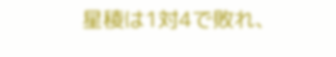星稜は1対4で敗れ、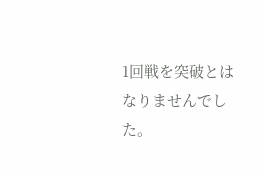1回戦を突破とはなりませんでした。